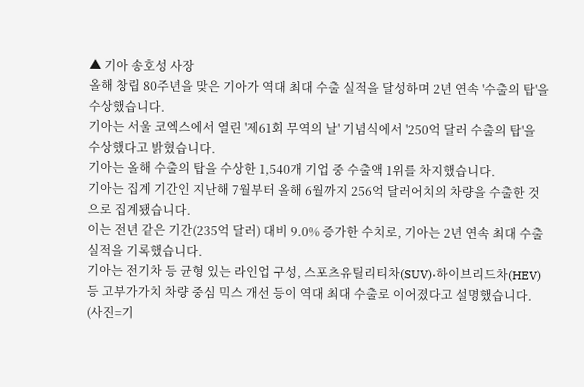▲ 기아 송호성 사장
올해 창립 80주년을 맞은 기아가 역대 최대 수출 실적을 달성하며 2년 연속 '수출의 탑'을 수상했습니다.
기아는 서울 코엑스에서 열린 '제61회 무역의 날' 기념식에서 '250억 달러 수출의 탑'을 수상했다고 밝혔습니다.
기아는 올해 수출의 탑을 수상한 1,540개 기업 중 수출액 1위를 차지했습니다.
기아는 집계 기간인 지난해 7월부터 올해 6월까지 256억 달러어치의 차량을 수출한 것으로 집계됐습니다.
이는 전년 같은 기간(235억 달러) 대비 9.0% 증가한 수치로, 기아는 2년 연속 최대 수출 실적을 기록했습니다.
기아는 전기차 등 균형 있는 라인업 구성, 스포츠유틸리티차(SUV)·하이브리드차(HEV) 등 고부가가치 차량 중심 믹스 개선 등이 역대 최대 수출로 이어졌다고 설명했습니다.
(사진=기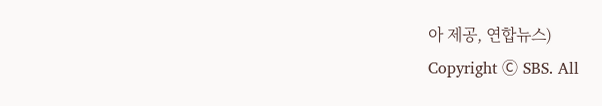아 제공, 연합뉴스)
Copyright Ⓒ SBS. All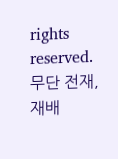rights reserved.무단 전재, 재배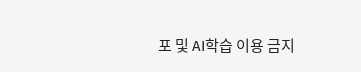포 및 AI학습 이용 금지